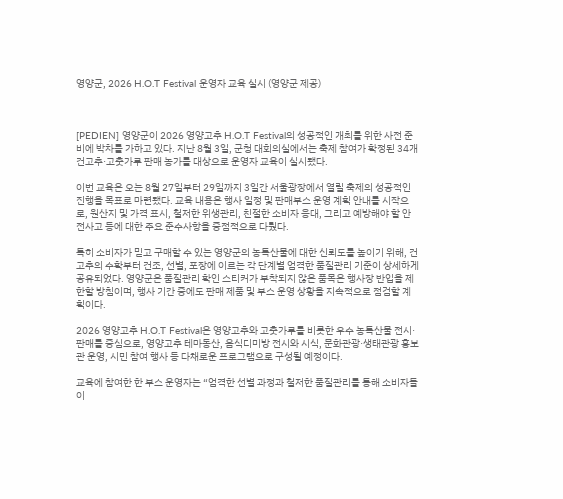영양군, 2026 H.O.T Festival 운영자 교육 실시 (영양군 제공)



[PEDIEN] 영양군이 2026 영양고추 H.O.T Festival의 성공적인 개최를 위한 사전 준비에 박차를 가하고 있다. 지난 8월 3일, 군청 대회의실에서는 축제 참여가 확정된 34개 건고추·고춧가루 판매 농가를 대상으로 운영자 교육이 실시됐다.

이번 교육은 오는 8월 27일부터 29일까지 3일간 서울광장에서 열릴 축제의 성공적인 진행을 목표로 마련됐다. 교육 내용은 행사 일정 및 판매부스 운영 계획 안내를 시작으로, 원산지 및 가격 표시, 철저한 위생관리, 친절한 소비자 응대, 그리고 예방해야 할 안전사고 등에 대한 주요 준수사항을 중점적으로 다뤘다.

특히 소비자가 믿고 구매할 수 있는 영양군의 농특산물에 대한 신뢰도를 높이기 위해, 건고추의 수확부터 건조, 선별, 포장에 이르는 각 단계별 엄격한 품질관리 기준이 상세하게 공유되었다. 영양군은 품질관리 확인 스티커가 부착되지 않은 품목은 행사장 반입을 제한할 방침이며, 행사 기간 중에도 판매 제품 및 부스 운영 상황을 지속적으로 점검할 계획이다.

2026 영양고추 H.O.T Festival은 영양고추와 고춧가루를 비롯한 우수 농특산물 전시·판매를 중심으로, 영양고추 테마동산, 음식디미방 전시와 시식, 문화관광·생태관광 홍보관 운영, 시민 참여 행사 등 다채로운 프로그램으로 구성될 예정이다.

교육에 참여한 한 부스 운영자는 “엄격한 선별 과정과 철저한 품질관리를 통해 소비자들이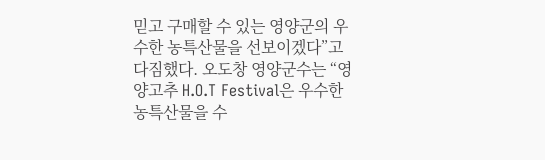믿고 구매할 수 있는 영양군의 우수한 농특산물을 선보이겠다”고 다짐했다. 오도창 영양군수는 “영양고추 H.O.T Festival은 우수한 농특산물을 수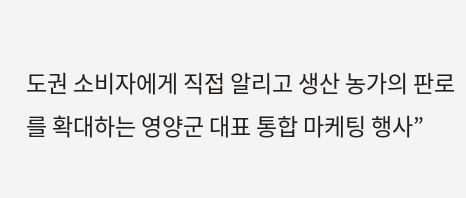도권 소비자에게 직접 알리고 생산 농가의 판로를 확대하는 영양군 대표 통합 마케팅 행사”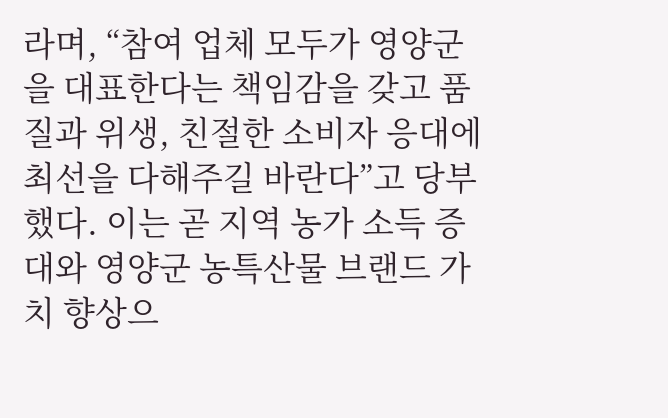라며, “참여 업체 모두가 영양군을 대표한다는 책임감을 갖고 품질과 위생, 친절한 소비자 응대에 최선을 다해주길 바란다”고 당부했다. 이는 곧 지역 농가 소득 증대와 영양군 농특산물 브랜드 가치 향상으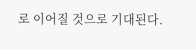로 이어질 것으로 기대된다.